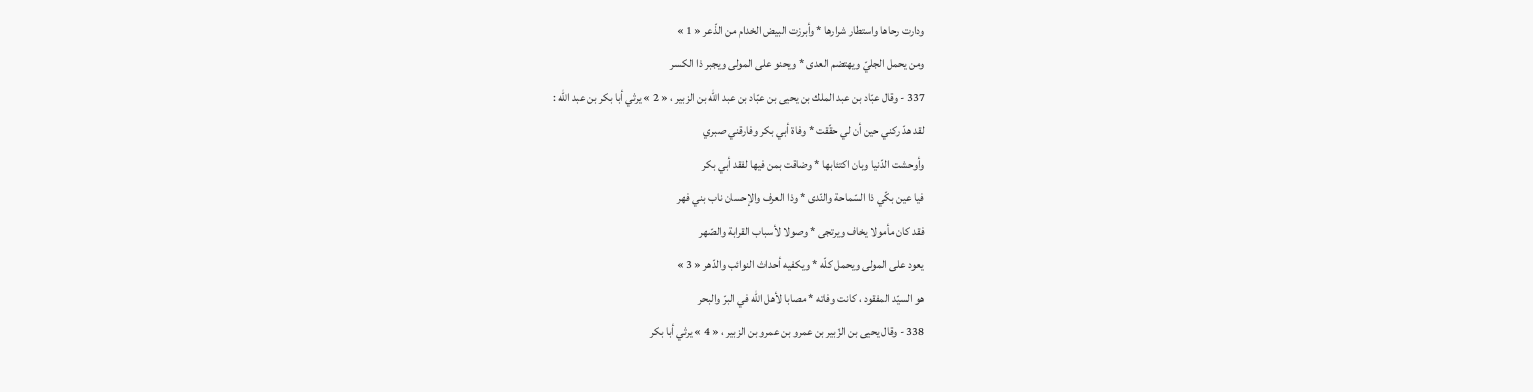ودارت رحاها واستطار شرارها * وأبرزت البيض الخدام من الذّعر « 1 »
ومن يحمل الجليّ ويهتضم العدى * ويحنو على المولى ويجبر ذا الكسر
337 - وقال عبّاد بن عبد الملك بن يحيى بن عبّاد بن عبد اللّه بن الزبير ، « 2 » يرثي أبا بكر بن عبد اللّه :
لقد هدّ ركني حين أن لي حقّقت * وفاة أبي بكر وفارقني صبري
وأوحشت الدّنيا وبان اكتئابها * وضاقت بمن فيها لفقد أبي بكر
فيا عين بكّي ذا السّماحة والنّدى * وذا العرف والإحسان ناب بني فهر
فقد كان مأمولا يخاف ويرتجى * وصولا لأسباب القرابة والصّهر
يعود على المولى ويحمل كلّه * ويكفيه أحداث النوائب والدّهر « 3 »
هو السيّد المفقود ، كانت وفاته * مصابا لأهل اللّه في البرّ والبحر
338 - وقال يحيى بن الزّبير بن عمرو بن عمرو بن الزبير ، « 4 » يرثي أبا بكر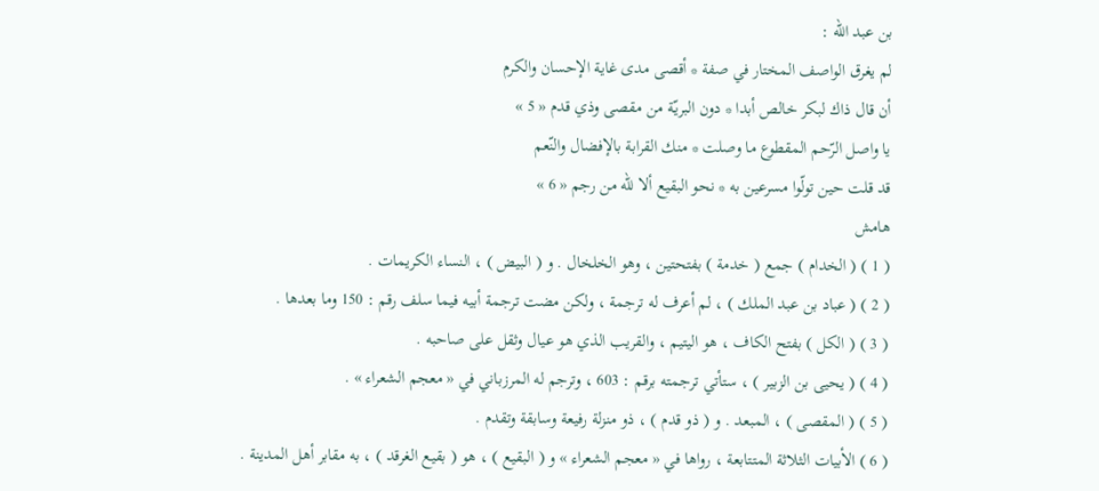بن عبد اللّه :
لم يغرق الواصف المختار في صفة * أقصى مدى غاية الإحسان والكرم
أن قال ذاك لبكر خالص أبدا * دون البريّة من مقصى وذي قدم « 5 »
يا واصل الرّحم المقطوع ما وصلت * منك القرابة بالإفضال والنّعم
قد قلت حين تولّوا مسرعين به * نحو البقيع ألا للّه من رجم « 6 »
هامش
( 1 ) ( الخدام ) جمع ( خدمة ) بفتحتين ، وهو الخلخال . و ( البيض ) ، النساء الكريمات .
( 2 ) ( عباد بن عبد الملك ) ، لم أعرف له ترجمة ، ولكن مضت ترجمة أبيه فيما سلف رقم : 150 وما بعدها .
( 3 ) ( الكل ) بفتح الكاف ، هو اليتيم ، والقريب الذي هو عيال وثقل على صاحبه .
( 4 ) ( يحيى بن الزبير ) ، ستأتي ترجمته برقم : 603 ، وترجم له المرزباني في « معجم الشعراء » .
( 5 ) ( المقصى ) ، المبعد . و ( ذو قدم ) ، ذو منزلة رفيعة وسابقة وتقدم .
( 6 ) الأبيات الثلاثة المتتابعة ، رواها في « معجم الشعراء » و ( البقيع ) ، هو ( بقيع الغرقد ) ، به مقابر أهل المدينة .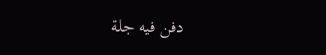دفن فيه جلة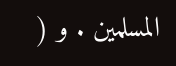المسلمين . و (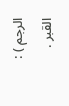الرجم ) : القبر .